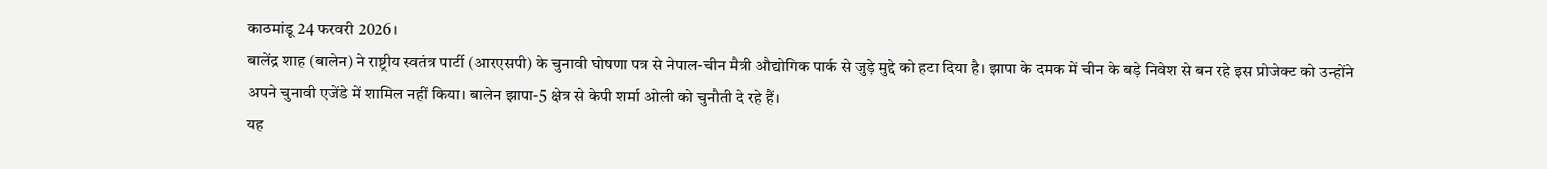काठमांडू 24 फरवरी 2026।
बालेंद्र शाह (बालेन) ने राष्ट्रीय स्वतंत्र पार्टी (आरएसपी) के चुनावी घोषणा पत्र से नेपाल-चीन मैत्री औद्योगिक पार्क से जुड़े मुद्दे को हटा दिया है। झापा के दमक में चीन के बड़े निवेश से बन रहे इस प्रोजेक्ट को उन्होंने अपने चुनावी एजेंडे में शामिल नहीं किया। बालेन झापा-5 क्षेत्र से केपी शर्मा ओली को चुनौती दे रहे हैं।
यह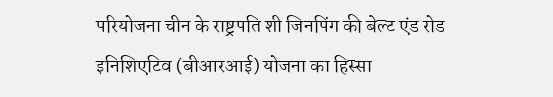परियोजना चीन के राष्ट्रपति शी जिनपिंग की बेल्ट एंड रोड इनिशिएटिव (बीआरआई) योजना का हिस्सा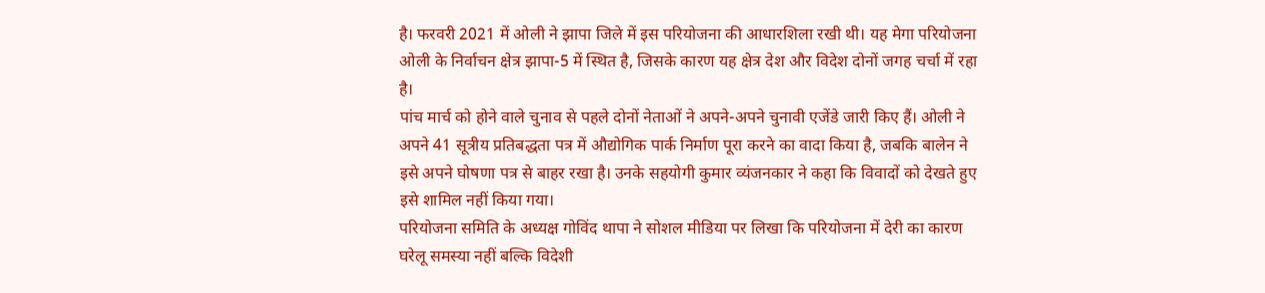है। फरवरी 2021 में ओली ने झापा जिले में इस परियोजना की आधारशिला रखी थी। यह मेगा परियोजना ओली के निर्वाचन क्षेत्र झापा-5 में स्थित है, जिसके कारण यह क्षेत्र देश और विदेश दोनों जगह चर्चा में रहा है।
पांच मार्च को होने वाले चुनाव से पहले दोनों नेताओं ने अपने-अपने चुनावी एजेंडे जारी किए हैं। ओली ने अपने 41 सूत्रीय प्रतिबद्धता पत्र में औद्योगिक पार्क निर्माण पूरा करने का वादा किया है, जबकि बालेन ने इसे अपने घोषणा पत्र से बाहर रखा है। उनके सहयोगी कुमार व्यंजनकार ने कहा कि विवादों को देखते हुए इसे शामिल नहीं किया गया।
परियोजना समिति के अध्यक्ष गोविंद थापा ने सोशल मीडिया पर लिखा कि परियोजना में देरी का कारण घरेलू समस्या नहीं बल्कि विदेशी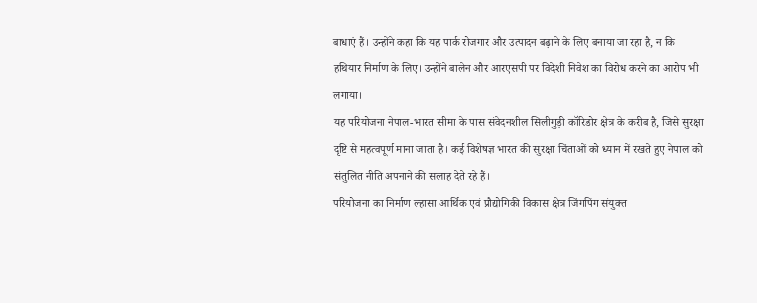बाधाएं हैं। उन्होंने कहा कि यह पार्क रोजगार और उत्पादन बढ़ाने के लिए बनाया जा रहा है, न कि हथियार निर्माण के लिए। उन्होंने बालेन और आरएसपी पर विदेशी निवेश का विरोध करने का आरोप भी लगाया।
यह परियोजना नेपाल-भारत सीमा के पास संवेदनशील सिलीगुड़ी कॉरिडोर क्षेत्र के करीब है, जिसे सुरक्षा दृष्टि से महत्वपूर्ण माना जाता है। कई विशेषज्ञ भारत की सुरक्षा चिंताओं को ध्यान में रखते हुए नेपाल को संतुलित नीति अपनाने की सलाह देते रहे हैं।
परियोजना का निर्माण ल्हासा आर्थिक एवं प्रौद्योगिकी विकास क्षेत्र जिंगपिंग संयुक्त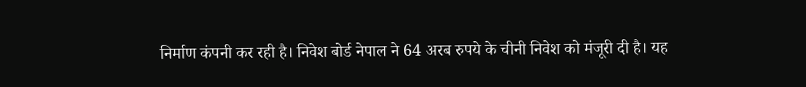निर्माण कंपनी कर रही है। निवेश बोर्ड नेपाल ने 64 अरब रुपये के चीनी निवेश को मंजूरी दी है। यह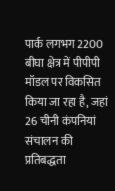पार्क लगभग 2200 बीघा क्षेत्र में पीपीपी मॉडल पर विकसित किया जा रहा है, जहां 26 चीनी कंपनियां संचालन की प्रतिबद्धता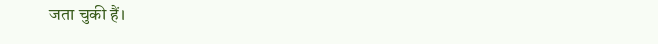जता चुकी हैं।